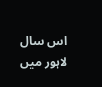اس سال لاہور میں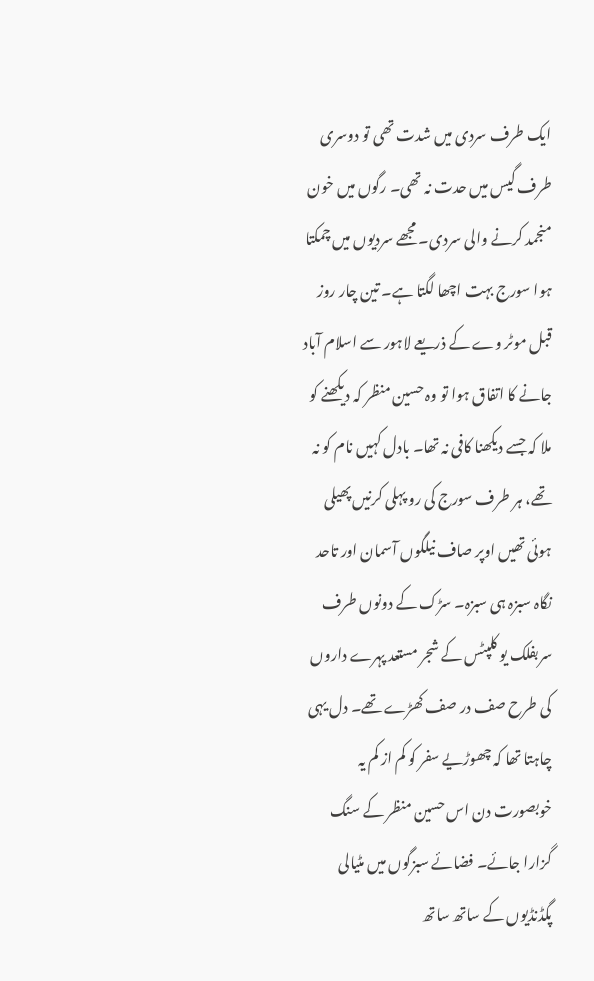ایک طرف سردی میں شدت تھی تو دوسری طرف گیس میں حدت نہ تھی۔ رگوں میں خون منجمد کرنے والی سردی۔ مجھے سردیوں میں چمکتا ہوا سورج بہت اچھا لگتا ہے۔ تین چار روز قبل موٹر وے کے ذریعے لاہور سے اسلام آباد جانے کا اتفاق ہوا تو وہ حسین منظر کہ دیکھنے کو ملا کہ جسے دیکھنا کافی نہ تھا۔ بادل کہیں نام کو نہ تھے، ہر طرف سورج کی رو پہلی کرنیں پھیلی ہوئی تھیں اوپر صاف نیلگوں آسمان اور تاحد نگاہ سبزہ ہی سبزہ۔ سڑک کے دونوں طرف سربفلک یو کلپٹس کے شجر مستعد پہرے داروں کی طرح صف در صف کھڑے تھے۔ دل یہی چاہتا تھا کہ چھوڑیے سفر کو کم از کم یہ خوبصورت دن اس حسین منظر کے سنگ گزارا جائے۔ فضائے سبزگوں میں مٹیالی پگڈنڈیوں کے ساتھ ساتھ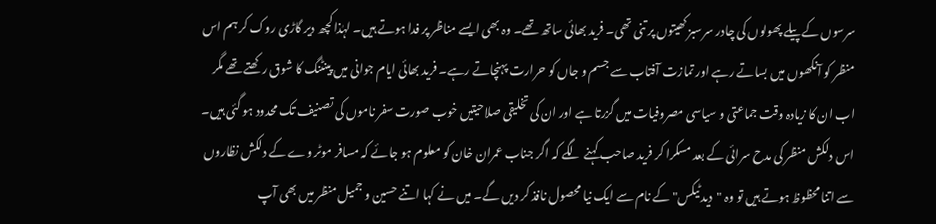سرسوں کے پیلے پھولوں کی چادر سرسبز کھیتوں پر تنی تھی۔ فرید بھائی ساتھ تھے۔ وہ بھی ایسے مناظر پر فدا ہوتے ہیں۔ لہٰذا کچھ دیر گاڑی روک کر ہم اس منظر کو آنکھوں میں بساتے رہے اور تمازت آفتاب سے جسم و جاں کو حرارت پہنچاتے رہے۔ فرید بھائی ایام جوانی میں پینٹنگ کا شوق رکھتے تھے مگر اب ان کا زیادہ وقت جماعتی و سیاسی مصروفیات میں گزرتا ہے اور ان کی تخلیقی صلاحیتیں خوب صورت سفر ناموں کی تصنیف تک محدود ہو گئی ہیں۔ اس دلکش منظر کی مدح سرائی کے بعد مسکرا کر فرید صاحب کہنے لگے کہ اگر جناب عمران خان کو معلوم ہو جائے کہ مسافر موٹر وے کے دلکش نظاروں سے اتنا محظوظ ہوتے ہیں تو وہ "دید ٹیکس" کے نام سے ایک نیا محصول نافذ کر دیں گے۔ میں نے کہا اتنے حسین و جمیل منظر میں بھی آپ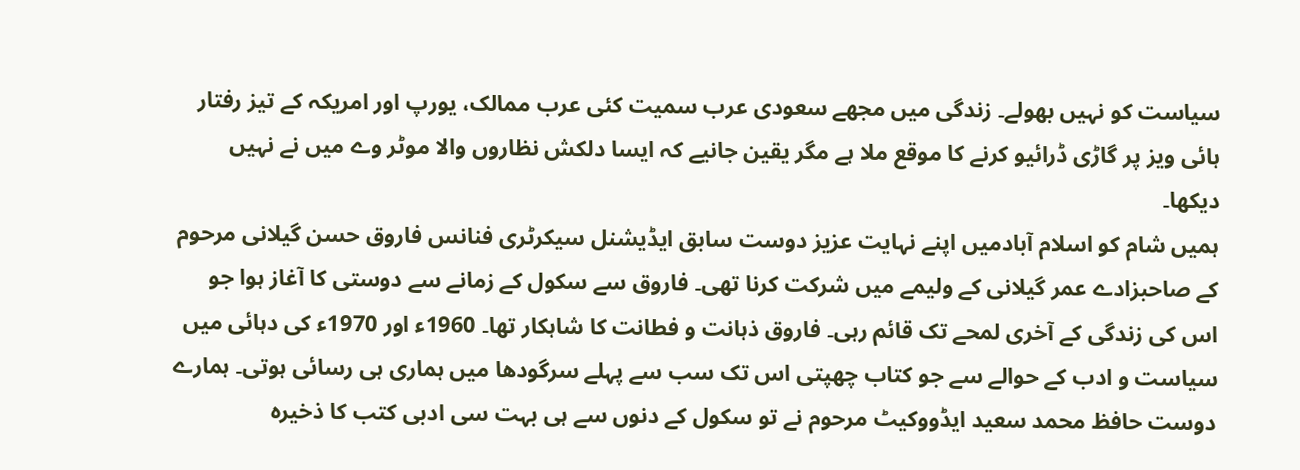سیاست کو نہیں بھولے۔ زندگی میں مجھے سعودی عرب سمیت کئی عرب ممالک، یورپ اور امریکہ کے تیز رفتار ہائی ویز پر گاڑی ڈرائیو کرنے کا موقع ملا ہے مگر یقین جانیے کہ ایسا دلکش نظاروں والا موٹر وے میں نے نہیں دیکھا۔
ہمیں شام کو اسلام آبادمیں اپنے نہایت عزیز دوست سابق ایڈیشنل سیکرٹری فنانس فاروق حسن گیلانی مرحوم کے صاحبزادے عمر گیلانی کے ولیمے میں شرکت کرنا تھی۔ فاروق سے سکول کے زمانے سے دوستی کا آغاز ہوا جو اس کی زندگی کے آخری لمحے تک قائم رہی۔ فاروق ذہانت و فطانت کا شاہکار تھا۔ 1960ء اور 1970ء کی دہائی میں سیاست و ادب کے حوالے سے جو کتاب چھپتی اس تک سب سے پہلے سرگودھا میں ہماری ہی رسائی ہوتی۔ ہمارے دوست حافظ محمد سعید ایڈووکیٹ مرحوم نے تو سکول کے دنوں سے ہی بہت سی ادبی کتب کا ذخیرہ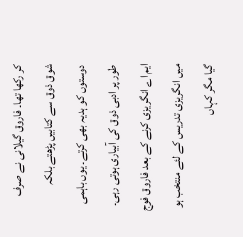کر رکھا تھا۔ فاروق گیلانی نے صرف شوق ذوق سے کتابیں پڑھتے بلکہ دوستوں کو ہدیہ بھی کرتے۔ یوں باہمی طور پر ادبی ذوق کی آبیاری ہوتی رہی۔ ایم اے انگریزی کرنے کے بعد فاروق فوج میں انگریزی تدریس کے لئے منتخب ہو گیا مگر کہاں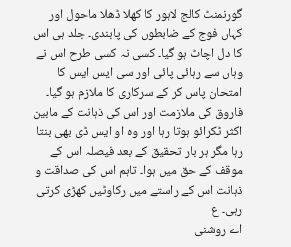گورنمنٹ کالج لاہور کا کھلا ڈھلا ماحول اور کہاں فوج کے ضابطوں کی پابندی۔ جلد ہی اس کا دل اچاٹ ہو گیا۔ کسی نہ کسی طرح اس نے وہاں سے رہائی پائی اور سی ایس ایس کا امتحان پاس کر کے سرکاری کا ملازم ہو گیا۔ فاروق کی ملازمت اور اس کی ذہانت کے مابین اکثر ٹکرائو ہوتا رہا اور وہ او ایس ڈی بھی بنتا رہا مگر ہر بار تحقیق کے بعد فیصلہ اس کے موقف کے حق میں ہوا۔ تاہم اس کی صداقت و ذہانت اس کے راستے میں رکاوٹیں کھڑی کرتی رہی۔ ع
اے روشنی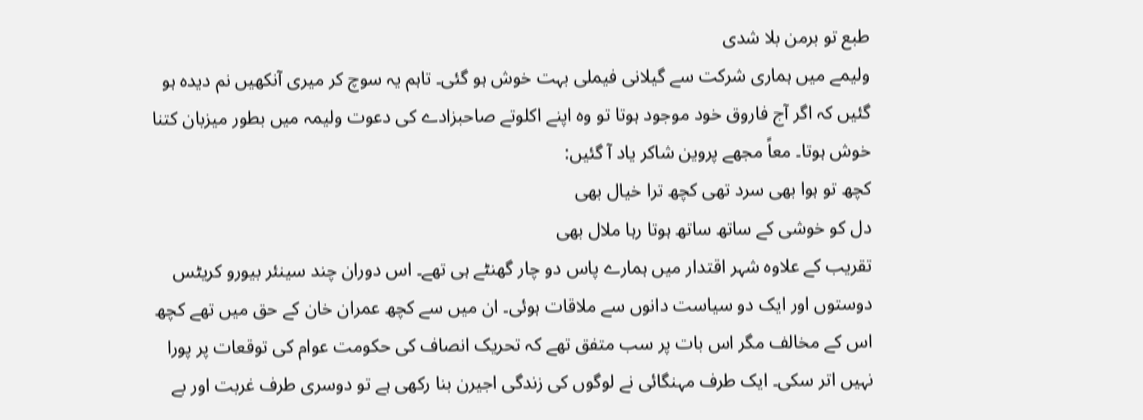طبع تو برمن بلا شدی
ولیمے میں ہماری شرکت سے گیلانی فیملی بہت خوش ہو گئی۔ تاہم یہ سوچ کر میری آنکھیں نم دیدہ ہو گئیں کہ اگر آج فاروق خود موجود ہوتا تو وہ اپنے اکلوتے صاحبزادے کی دعوت ولیمہ میں بطور میزبان کتنا خوش ہوتا۔ معاً مجھے پروین شاکر یاد آ گئیں:
کچھ تو ہوا بھی سرد تھی کچھ ترا خیال بھی
دل کو خوشی کے ساتھ ساتھ ہوتا رہا ملال بھی
تقریب کے علاوہ شہر اقتدار میں ہمارے پاس دو چار گھنٹے ہی تھے۔ اس دوران چند سینئر بیورو کریٹس دوستوں اور ایک دو سیاست دانوں سے ملاقات ہوئی۔ ان میں سے کچھ عمران خان کے حق میں تھے کچھ اس کے مخالف مگر اس بات پر سب متفق تھے کہ تحریک انصاف کی حکومت عوام کی توقعات پر پورا نہیں اتر سکی۔ ایک طرف مہنگائی نے لوگوں کی زندگی اجیرن بنا رکھی ہے تو دوسری طرف غربت اور بے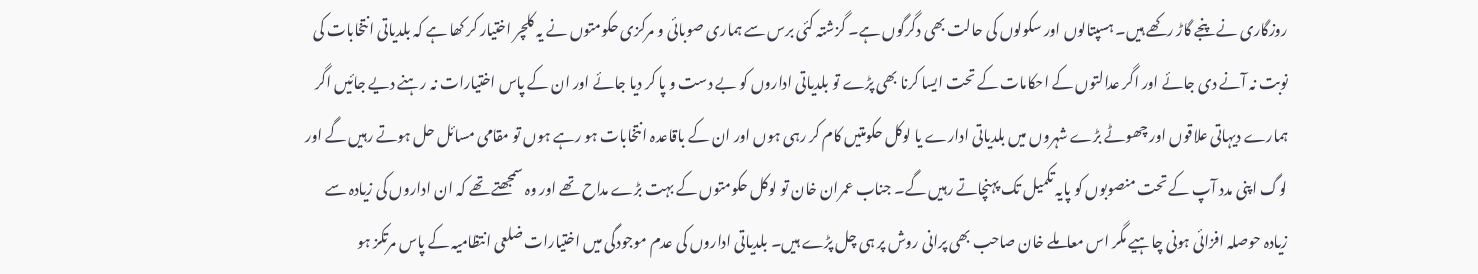روزگاری نے پنجے گاڑ رکھے ہیں۔ ہسپتالوں اور سکولوں کی حالت بھی دگرگوں ہے۔ گزشتہ کئی برس سے ہماری صوبائی و مرکزی حکومتوں نے یہ کلچر اختیار کر کھا ہے کہ بلدیاتی انتخابات کی نوبت نہ آنے دی جائے اور اگر عدالتوں کے احکامات کے تحت ایسا کرنا بھی پڑے تو بلدیاتی اداروں کو بے دست و پا کر دیا جائے اور ان کے پاس اختیارات نہ رہنے دیے جائیں اگر ہمارے دیہاتی علاقوں اور چھوٹے بڑے شہروں میں بلدیاتی ادارے یا لوکل حکومتیں کام کر رہی ہوں اور ان کے باقاعدہ انتخابات ہو رہے ہوں تو مقامی مسائل حل ہوتے رہیں گے اور لوگ اپنی مدد آپ کے تحت منصوبوں کو پایہ تکمیل تک پہنچاتے رہیں گے۔ جناب عمران خان تو لوکل حکومتوں کے بہت بڑے مداح تھے اور وہ سمجھتے تھے کہ ان اداروں کی زیادہ سے زیادہ حوصلہ افزائی ہونی چاہیے مگر اس معاملے خان صاحب بھی پرانی روش پر ہی چل پڑے ہیں۔ بلدیاتی اداروں کی عدم موجودگی میں اختیارات ضلعی انتظامیہ کے پاس مرتکز ہو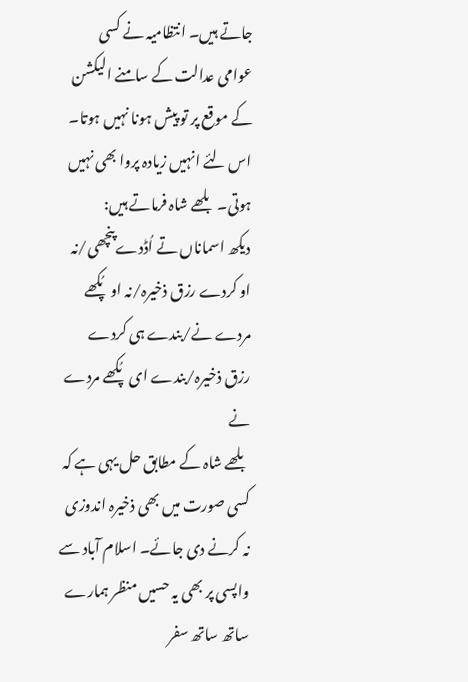جاتے ہیں۔ انتظامیہ نے کسی عوامی عدالت کے سامنے الیکشن کے موقع پر تو پیش ہونا نہیں ہوتا۔ اس لئے انہیں زیادہ پروا بھی نہیں ہوتی۔ بلھے شاہ فرماتے ہیں:
دیکھ اسماناں تے اُڈدے پنچھی/نہ او کردے رزق ذخیرہ/نہ او پُکھے مردے نے/بندے ہی کردے رزق ذخیرہ/بندے ای پُکھے مردے نے
بلھے شاہ کے مطابق حل یہی ہے کہ کسی صورت میں بھی ذخیرہ اندوزی نہ کرنے دی جائے۔ اسلام آباد سے واپسی پر بھی یہ حسیں منظر ہمارے ساتھ ساتھ سفر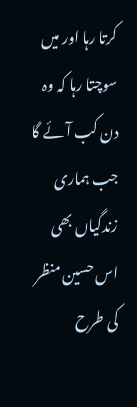کرتا رہا اور میں سوچتا رہا کہ وہ دن کب آئے گا جب ہماری زندگیاں بھی اس حسین منظر کی طرح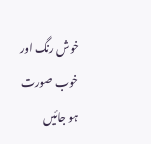خوش رنگ اور خوب صورت ہو جائیں